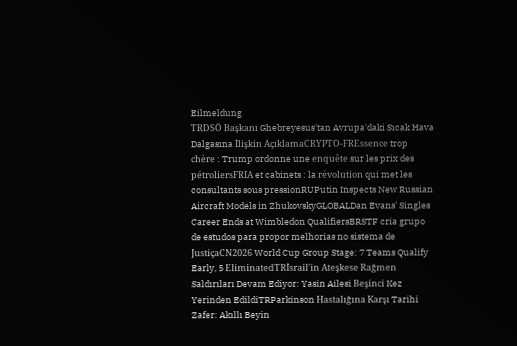Eilmeldung
TRDSÖ Başkanı Ghebreyesus'tan Avrupa'daki Sıcak Hava Dalgasına İlişkin AçıklamaCRYPTO-FREssence trop chère : Trump ordonne une enquête sur les prix des pétroliersFRIA et cabinets : la révolution qui met les consultants sous pressionRUPutin Inspects New Russian Aircraft Models in ZhukovskyGLOBALDan Evans' Singles Career Ends at Wimbledon QualifiersBRSTF cria grupo de estudos para propor melhorias no sistema de JustiçaCN2026 World Cup Group Stage: 7 Teams Qualify Early, 5 EliminatedTRİsrail'in Ateşkese Rağmen Saldırıları Devam Ediyor: Yasin Ailesi Beşinci Kez Yerinden EdildiTRParkinson Hastalığına Karşı Tarihi Zafer: Akıllı Beyin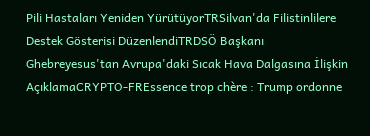Pili Hastaları Yeniden YürütüyorTRSilvan'da Filistinlilere Destek Gösterisi DüzenlendiTRDSÖ Başkanı Ghebreyesus'tan Avrupa'daki Sıcak Hava Dalgasına İlişkin AçıklamaCRYPTO-FREssence trop chère : Trump ordonne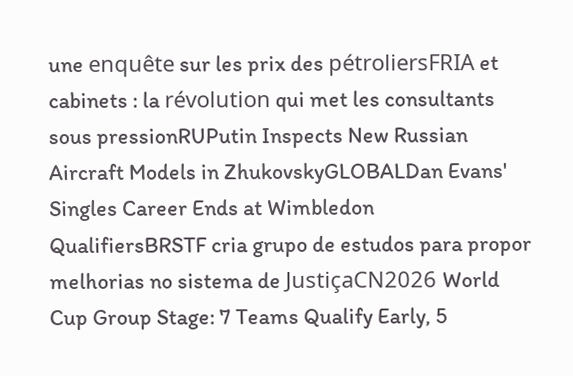une enquête sur les prix des pétroliersFRIA et cabinets : la révolution qui met les consultants sous pressionRUPutin Inspects New Russian Aircraft Models in ZhukovskyGLOBALDan Evans' Singles Career Ends at Wimbledon QualifiersBRSTF cria grupo de estudos para propor melhorias no sistema de JustiçaCN2026 World Cup Group Stage: 7 Teams Qualify Early, 5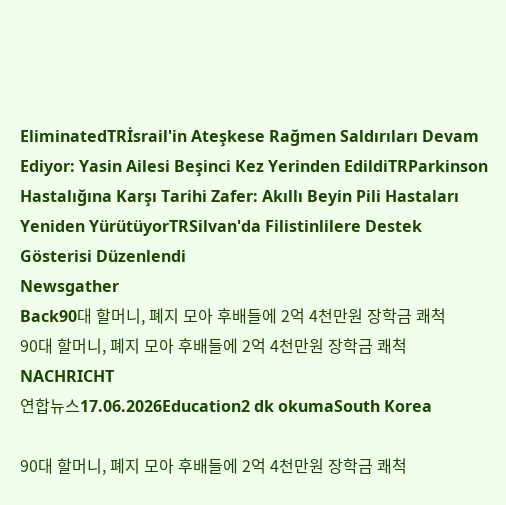EliminatedTRİsrail'in Ateşkese Rağmen Saldırıları Devam Ediyor: Yasin Ailesi Beşinci Kez Yerinden EdildiTRParkinson Hastalığına Karşı Tarihi Zafer: Akıllı Beyin Pili Hastaları Yeniden YürütüyorTRSilvan'da Filistinlilere Destek Gösterisi Düzenlendi
Newsgather
Back90대 할머니, 폐지 모아 후배들에 2억 4천만원 장학금 쾌척
90대 할머니, 폐지 모아 후배들에 2억 4천만원 장학금 쾌척
NACHRICHT
연합뉴스17.06.2026Education2 dk okumaSouth Korea

90대 할머니, 폐지 모아 후배들에 2억 4천만원 장학금 쾌척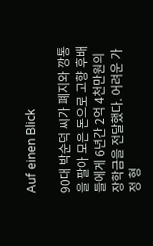Auf einen Blick

90대 박순덕 씨가 폐지와 깡통을 팔아 모은 돈으로 고향 후배들에게 6년간 2억 4천만원의 장학금을 전달했다. 어려운 가정 형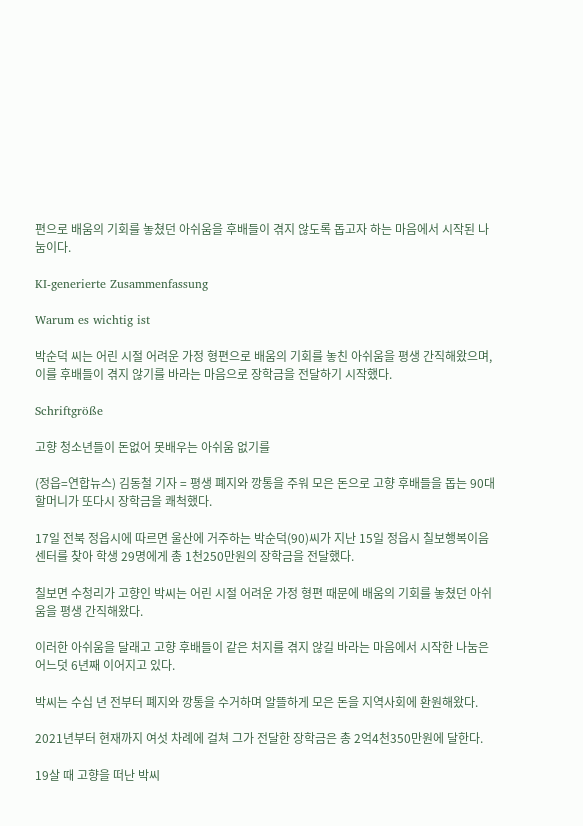편으로 배움의 기회를 놓쳤던 아쉬움을 후배들이 겪지 않도록 돕고자 하는 마음에서 시작된 나눔이다.

KI-generierte Zusammenfassung

Warum es wichtig ist

박순덕 씨는 어린 시절 어려운 가정 형편으로 배움의 기회를 놓친 아쉬움을 평생 간직해왔으며, 이를 후배들이 겪지 않기를 바라는 마음으로 장학금을 전달하기 시작했다.

Schriftgröße

고향 청소년들이 돈없어 못배우는 아쉬움 없기를

(정읍=연합뉴스) 김동철 기자 = 평생 폐지와 깡통을 주워 모은 돈으로 고향 후배들을 돕는 90대 할머니가 또다시 장학금을 쾌척했다.

17일 전북 정읍시에 따르면 울산에 거주하는 박순덕(90)씨가 지난 15일 정읍시 칠보행복이음센터를 찾아 학생 29명에게 총 1천250만원의 장학금을 전달했다.

칠보면 수청리가 고향인 박씨는 어린 시절 어려운 가정 형편 때문에 배움의 기회를 놓쳤던 아쉬움을 평생 간직해왔다.

이러한 아쉬움을 달래고 고향 후배들이 같은 처지를 겪지 않길 바라는 마음에서 시작한 나눔은 어느덧 6년째 이어지고 있다.

박씨는 수십 년 전부터 폐지와 깡통을 수거하며 알뜰하게 모은 돈을 지역사회에 환원해왔다.

2021년부터 현재까지 여섯 차례에 걸쳐 그가 전달한 장학금은 총 2억4천350만원에 달한다.

19살 때 고향을 떠난 박씨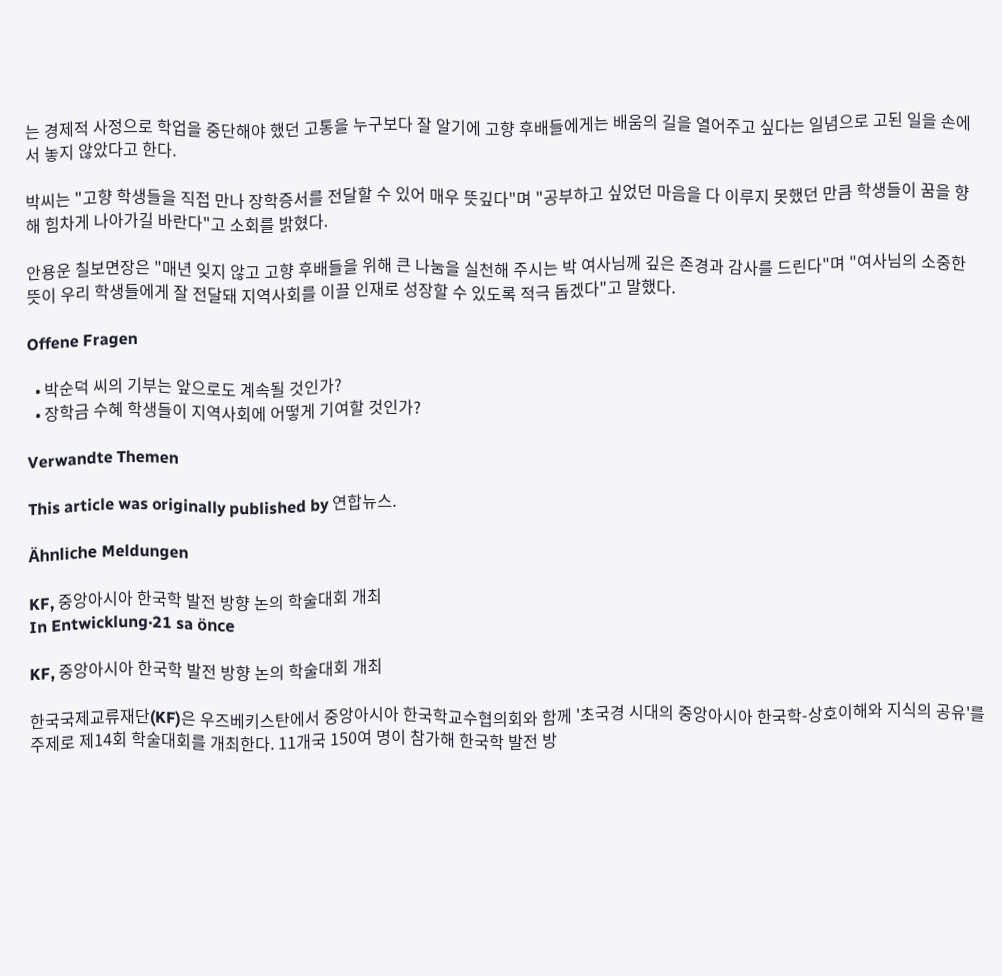는 경제적 사정으로 학업을 중단해야 했던 고통을 누구보다 잘 알기에 고향 후배들에게는 배움의 길을 열어주고 싶다는 일념으로 고된 일을 손에서 놓지 않았다고 한다.

박씨는 "고향 학생들을 직접 만나 장학증서를 전달할 수 있어 매우 뜻깊다"며 "공부하고 싶었던 마음을 다 이루지 못했던 만큼 학생들이 꿈을 향해 힘차게 나아가길 바란다"고 소회를 밝혔다.

안용운 칠보면장은 "매년 잊지 않고 고향 후배들을 위해 큰 나눔을 실천해 주시는 박 여사님께 깊은 존경과 감사를 드린다"며 "여사님의 소중한 뜻이 우리 학생들에게 잘 전달돼 지역사회를 이끌 인재로 성장할 수 있도록 적극 돕겠다"고 말했다.

Offene Fragen

  • 박순덕 씨의 기부는 앞으로도 계속될 것인가?
  • 장학금 수혜 학생들이 지역사회에 어떻게 기여할 것인가?

Verwandte Themen

This article was originally published by 연합뉴스.

Ähnliche Meldungen

KF, 중앙아시아 한국학 발전 방향 논의 학술대회 개최
In Entwicklung·21 sa önce

KF, 중앙아시아 한국학 발전 방향 논의 학술대회 개최

한국국제교류재단(KF)은 우즈베키스탄에서 중앙아시아 한국학교수협의회와 함께 '초국경 시대의 중앙아시아 한국학-상호이해와 지식의 공유'를 주제로 제14회 학술대회를 개최한다. 11개국 150여 명이 참가해 한국학 발전 방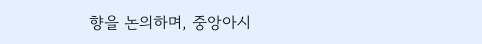향을 논의하며, 중앙아시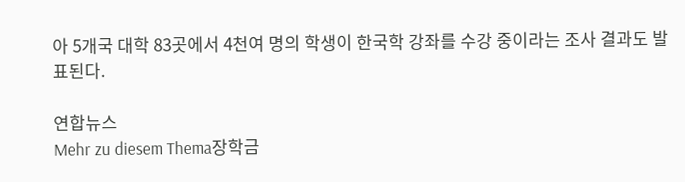아 5개국 대학 83곳에서 4천여 명의 학생이 한국학 강좌를 수강 중이라는 조사 결과도 발표된다.

연합뉴스
Mehr zu diesem Thema장학금